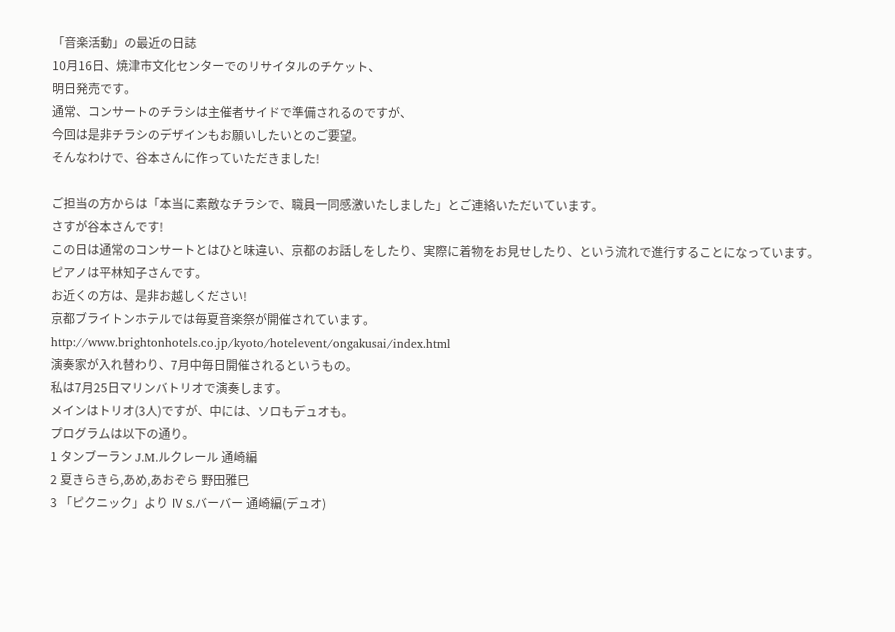「音楽活動」の最近の日誌
10月16日、焼津市文化センターでのリサイタルのチケット、
明日発売です。
通常、コンサートのチラシは主催者サイドで準備されるのですが、
今回は是非チラシのデザインもお願いしたいとのご要望。
そんなわけで、谷本さんに作っていただきました!

ご担当の方からは「本当に素敵なチラシで、職員一同感激いたしました」とご連絡いただいています。
さすが谷本さんです!
この日は通常のコンサートとはひと味違い、京都のお話しをしたり、実際に着物をお見せしたり、という流れで進行することになっています。
ピアノは平林知子さんです。
お近くの方は、是非お越しください!
京都ブライトンホテルでは毎夏音楽祭が開催されています。
http://www.brightonhotels.co.jp/kyoto/hotelevent/ongakusai/index.html
演奏家が入れ替わり、7月中毎日開催されるというもの。
私は7月25日マリンバトリオで演奏します。
メインはトリオ(3人)ですが、中には、ソロもデュオも。
プログラムは以下の通り。
1 タンブーラン J.M.ルクレール 通崎編
2 夏きらきら,あめ,あおぞら 野田雅巳
3 「ピクニック」より Ⅳ S.バーバー 通崎編(デュオ)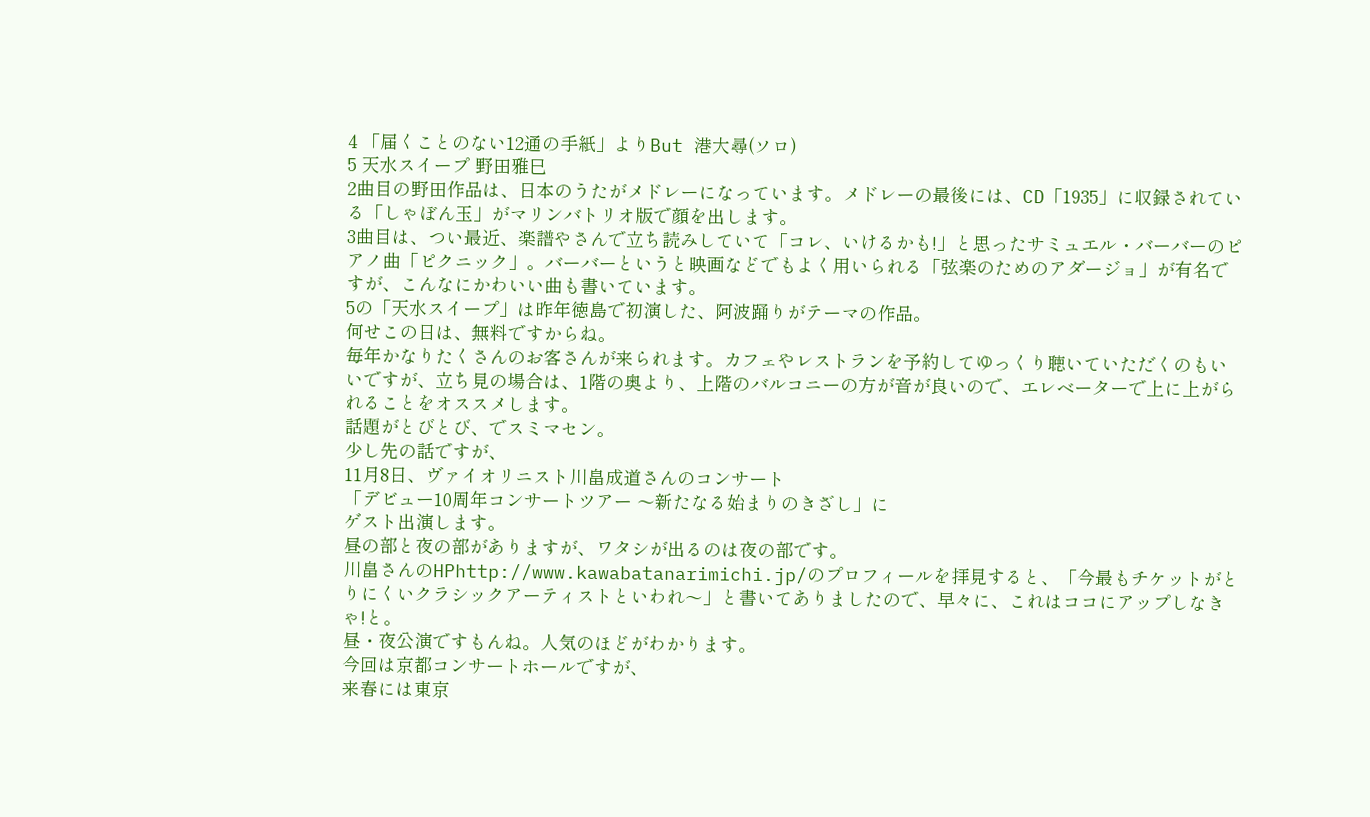4 「届くことのない12通の手紙」よりBut 港大尋(ソロ)
5 天水スイープ 野田雅巳
2曲目の野田作品は、日本のうたがメドレーになっています。メドレーの最後には、CD「1935」に収録されている「しゃぼん玉」がマリンバトリオ版で顔を出します。
3曲目は、つい最近、楽譜やさんで立ち読みしていて「コレ、いけるかも!」と思ったサミュエル・バーバーのピアノ曲「ピクニック」。バーバーというと映画などでもよく用いられる「弦楽のためのアダージョ」が有名ですが、こんなにかわいい曲も書いています。
5の「天水スイープ」は昨年徳島で初演した、阿波踊りがテーマの作品。
何せこの日は、無料ですからね。
毎年かなりたくさんのお客さんが来られます。カフェやレストランを予約してゆっくり聴いていただくのもいいですが、立ち見の場合は、1階の奥より、上階のバルコニーの方が音が良いので、エレベーターで上に上がられることをオススメします。
話題がとびとび、でスミマセン。
少し先の話ですが、
11月8日、ヴァイオリニスト川畠成道さんのコンサート
「デビュー10周年コンサートツアー 〜新たなる始まりのきざし」に
ゲスト出演します。
昼の部と夜の部がありますが、ワタシが出るのは夜の部です。
川畠さんのHPhttp://www.kawabatanarimichi.jp/のプロフィールを拝見すると、「今最もチケットがとりにくいクラシックアーティストといわれ〜」と書いてありましたので、早々に、これはココにアップしなきゃ!と。
昼・夜公演ですもんね。人気のほどがわかります。
今回は京都コンサートホールですが、
来春には東京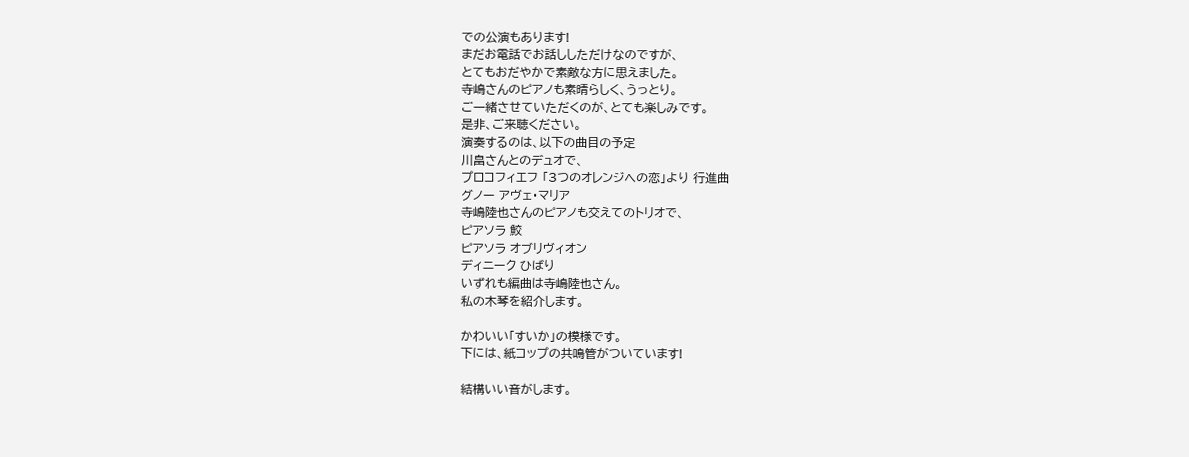での公演もあります!
まだお電話でお話ししただけなのですが、
とてもおだやかで素敵な方に思えました。
寺嶋さんのピアノも素晴らしく、うっとり。
ご一緒させていただくのが、とても楽しみです。
是非、ご来聴ください。
演奏するのは、以下の曲目の予定
川畠さんとのデュオで、
プロコフィエフ 「3つのオレンジへの恋」より 行進曲
グノー アヴェ・マリア
寺嶋陸也さんのピアノも交えてのトリオで、
ピアソラ 鮫
ピアソラ オブリヴィオン
ディニーク ひばり
いずれも編曲は寺嶋陸也さん。
私の木琴を紹介します。

かわいい「すいか」の模様です。
下には、紙コップの共鳴管がついています!

結構いい音がします。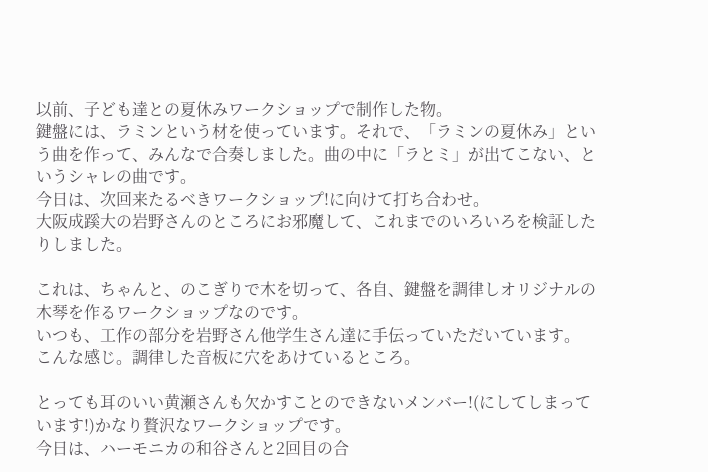以前、子ども達との夏休みワークショップで制作した物。
鍵盤には、ラミンという材を使っています。それで、「ラミンの夏休み」という曲を作って、みんなで合奏しました。曲の中に「ラとミ」が出てこない、というシャレの曲です。
今日は、次回来たるべきワークショップ!に向けて打ち合わせ。
大阪成蹊大の岩野さんのところにお邪魔して、これまでのいろいろを検証したりしました。

これは、ちゃんと、のこぎりで木を切って、各自、鍵盤を調律しオリジナルの木琴を作るワークショップなのです。
いつも、工作の部分を岩野さん他学生さん達に手伝っていただいています。
こんな感じ。調律した音板に穴をあけているところ。

とっても耳のいい黄瀬さんも欠かすことのできないメンバー!(にしてしまっています!)かなり贅沢なワークショップです。
今日は、ハーモニカの和谷さんと2回目の合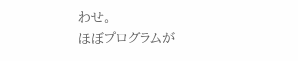わせ。
ほぼプログラムが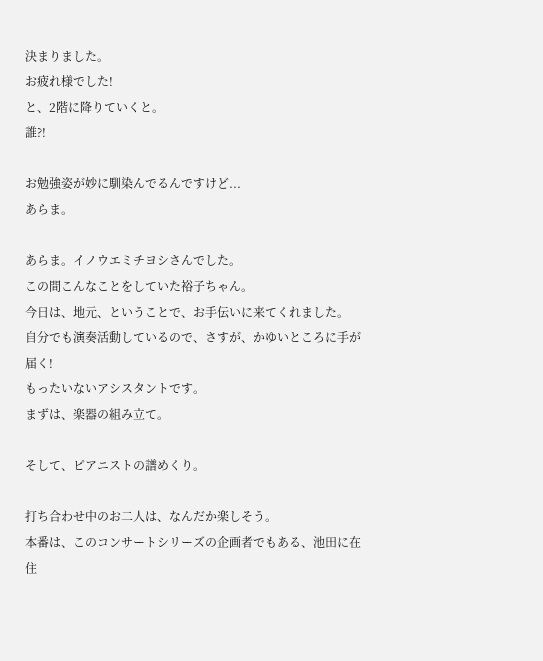決まりました。
お疲れ様でした!
と、2階に降りていくと。
誰?!

お勉強姿が妙に馴染んでるんですけど...
あらま。

あらま。イノウエミチヨシさんでした。
この間こんなことをしていた裕子ちゃん。
今日は、地元、ということで、お手伝いに来てくれました。
自分でも演奏活動しているので、さすが、かゆいところに手が届く!
もったいないアシスタントです。
まずは、楽器の組み立て。

そして、ピアニストの譜めくり。

打ち合わせ中のお二人は、なんだか楽しそう。
本番は、このコンサートシリーズの企画者でもある、池田に在住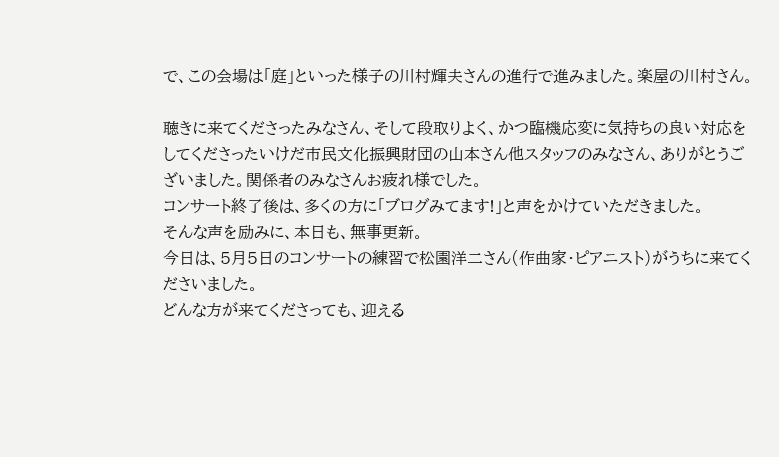で、この会場は「庭」といった様子の川村輝夫さんの進行で進みました。楽屋の川村さん。

聴きに来てくださったみなさん、そして段取りよく、かつ臨機応変に気持ちの良い対応をしてくださったいけだ市民文化振興財団の山本さん他スタッフのみなさん、ありがとうございました。関係者のみなさんお疲れ様でした。
コンサート終了後は、多くの方に「ブログみてます!」と声をかけていただきました。
そんな声を励みに、本日も、無事更新。
今日は、5月5日のコンサートの練習で松園洋二さん(作曲家・ピアニスト)がうちに来てくださいました。
どんな方が来てくださっても、迎える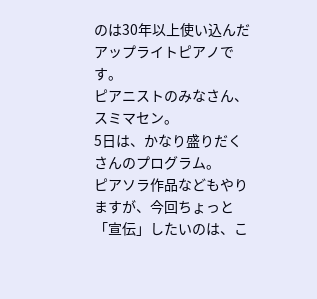のは30年以上使い込んだアップライトピアノです。
ピアニストのみなさん、スミマセン。
5日は、かなり盛りだくさんのプログラム。
ピアソラ作品などもやりますが、今回ちょっと「宣伝」したいのは、こ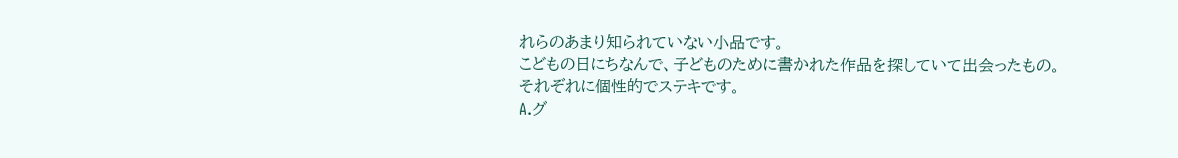れらのあまり知られていない小品です。
こどもの日にちなんで、子どものために書かれた作品を探していて出会ったもの。
それぞれに個性的でステキです。
A.グ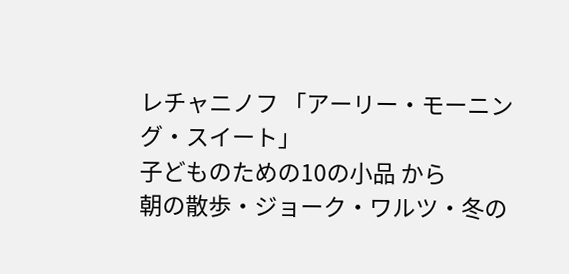レチャニノフ 「アーリー・モーニング・スイート」
子どものための10の小品 から
朝の散歩・ジョーク・ワルツ・冬の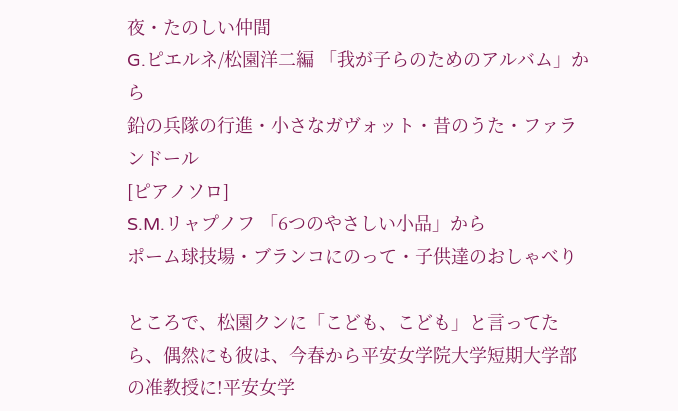夜・たのしい仲間
G.ピエルネ/松園洋二編 「我が子らのためのアルバム」から
鉛の兵隊の行進・小さなガヴォット・昔のうた・ファランドール
[ピアノソロ]
S.M.リャプノフ 「6つのやさしい小品」から
ポーム球技場・ブランコにのって・子供達のおしゃべり

ところで、松園クンに「こども、こども」と言ってたら、偶然にも彼は、今春から平安女学院大学短期大学部の准教授に!平安女学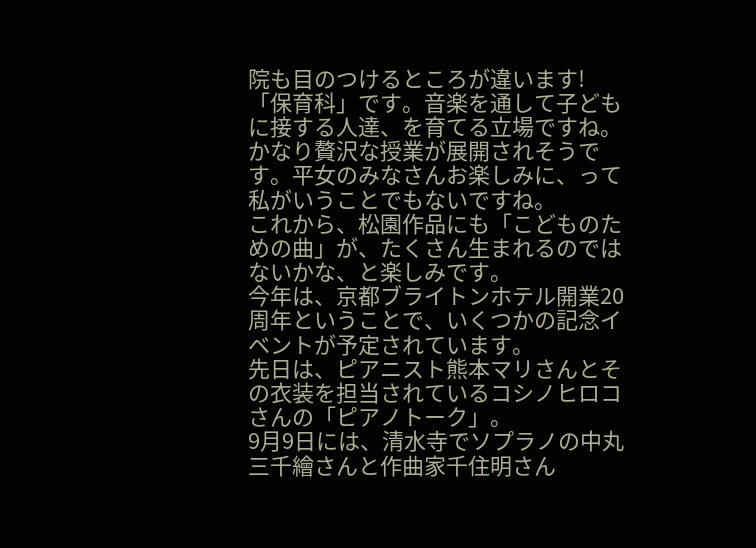院も目のつけるところが違います!
「保育科」です。音楽を通して子どもに接する人達、を育てる立場ですね。
かなり贅沢な授業が展開されそうです。平女のみなさんお楽しみに、って私がいうことでもないですね。
これから、松園作品にも「こどものための曲」が、たくさん生まれるのではないかな、と楽しみです。
今年は、京都ブライトンホテル開業20周年ということで、いくつかの記念イベントが予定されています。
先日は、ピアニスト熊本マリさんとその衣装を担当されているコシノヒロコさんの「ピアノトーク」。
9月9日には、清水寺でソプラノの中丸三千繪さんと作曲家千住明さん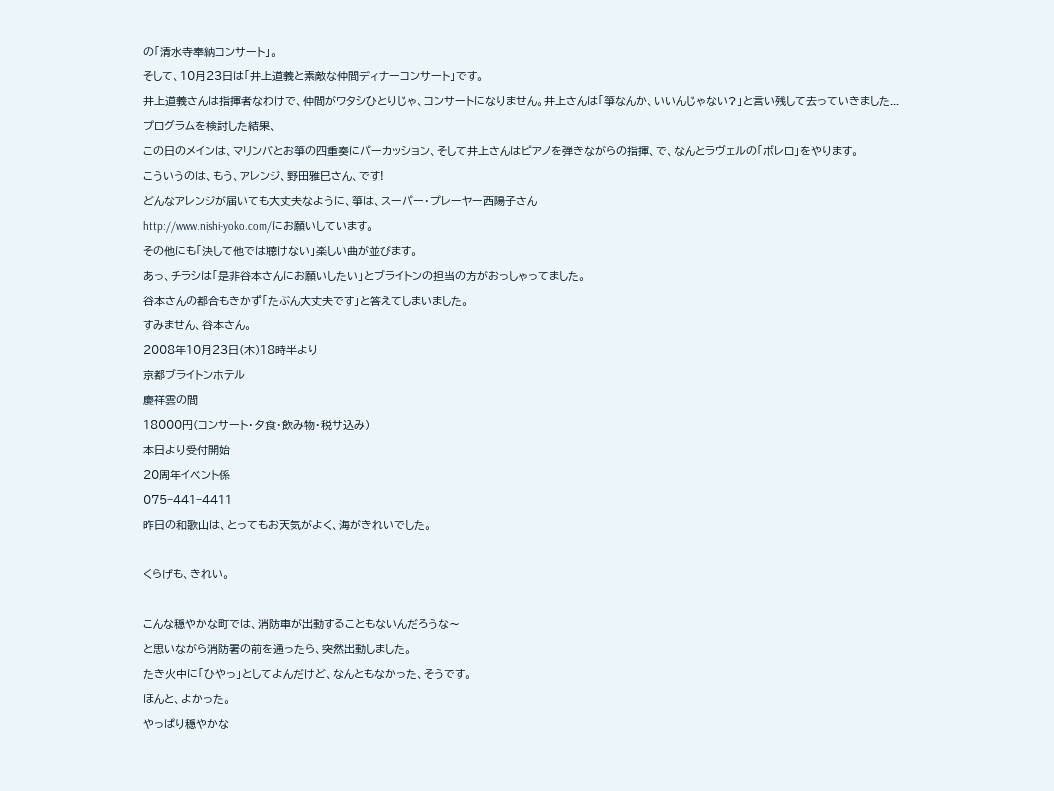の「清水寺奉納コンサート」。
そして、10月23日は「井上道義と素敵な仲間ディナーコンサート」です。
井上道義さんは指揮者なわけで、仲間がワタシひとりじゃ、コンサートになりません。井上さんは「箏なんか、いいんじゃない?」と言い残して去っていきました...
プログラムを検討した結果、
この日のメインは、マリンバとお箏の四重奏にパーカッション、そして井上さんはピアノを弾きながらの指揮、で、なんとラヴェルの「ボレロ」をやります。
こういうのは、もう、アレンジ、野田雅巳さん、です!
どんなアレンジが届いても大丈夫なように、箏は、スーパー・プレーヤー西陽子さん
http://www.nishi-yoko.com/にお願いしています。
その他にも「決して他では聴けない」楽しい曲が並びます。
あっ、チラシは「是非谷本さんにお願いしたい」とブライトンの担当の方がおっしゃってました。
谷本さんの都合もきかず「たぶん大丈夫です」と答えてしまいました。
すみません、谷本さん。
2008年10月23日(木)18時半より
京都ブライトンホテル
慶祥雲の間
18000円(コンサート・夕食・飲み物・税サ込み)
本日より受付開始
20周年イベント係
075−441−4411
昨日の和歌山は、とってもお天気がよく、海がきれいでした。

くらげも、きれい。

こんな穏やかな町では、消防車が出動することもないんだろうな〜
と思いながら消防署の前を通ったら、突然出動しました。
たき火中に「ひやっ」としてよんだけど、なんともなかった、そうです。
ほんと、よかった。
やっぱり穏やかな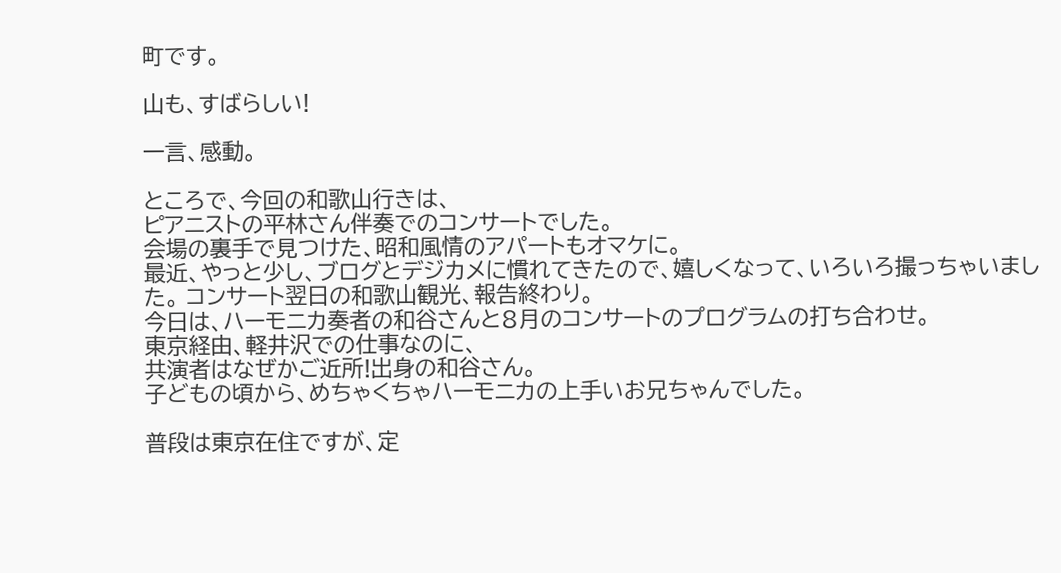町です。

山も、すばらしい!

一言、感動。

ところで、今回の和歌山行きは、
ピアニストの平林さん伴奏でのコンサートでした。
会場の裏手で見つけた、昭和風情のアパートもオマケに。
最近、やっと少し、ブログとデジカメに慣れてきたので、嬉しくなって、いろいろ撮っちゃいました。 コンサート翌日の和歌山観光、報告終わり。
今日は、ハーモニカ奏者の和谷さんと8月のコンサートのプログラムの打ち合わせ。
東京経由、軽井沢での仕事なのに、
共演者はなぜかご近所!出身の和谷さん。
子どもの頃から、めちゃくちゃハーモニカの上手いお兄ちゃんでした。

普段は東京在住ですが、定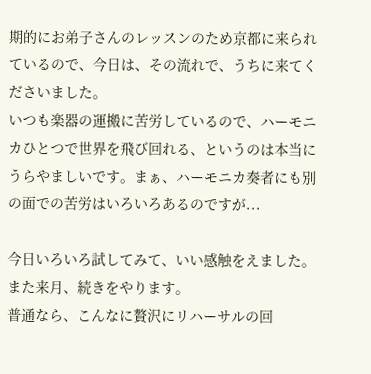期的にお弟子さんのレッスンのため京都に来られているので、今日は、その流れで、うちに来てくださいました。
いつも楽器の運搬に苦労しているので、ハーモニカひとつで世界を飛び回れる、というのは本当にうらやましいです。まぁ、ハーモニカ奏者にも別の面での苦労はいろいろあるのですが...

今日いろいろ試してみて、いい感触をえました。
また来月、続きをやります。
普通なら、こんなに贅沢にリハーサルの回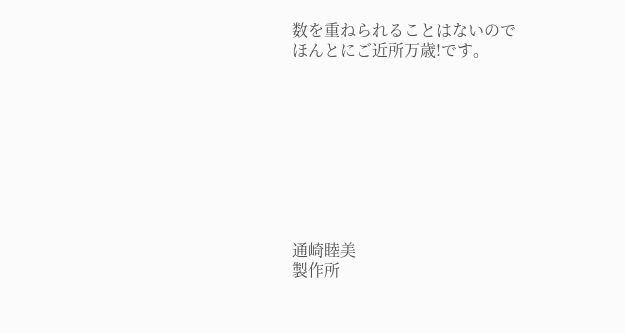数を重ねられることはないので
ほんとにご近所万歳!です。









通崎睦美
製作所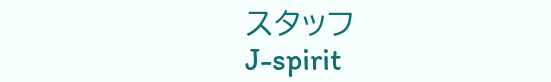スタッフ
J-spirit